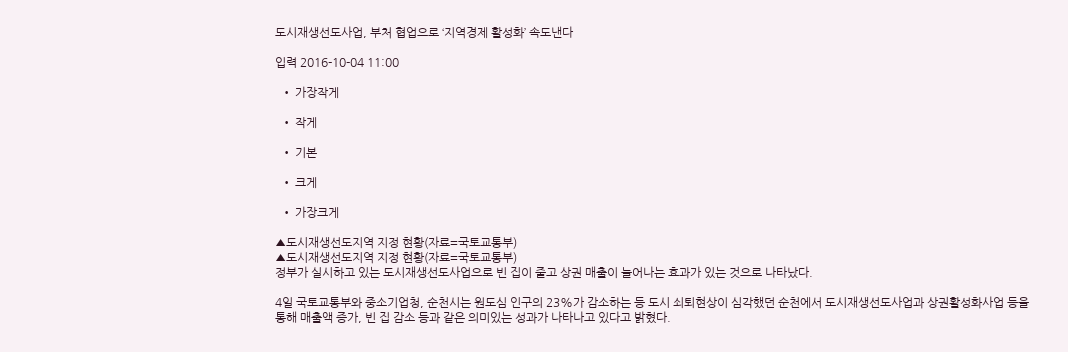도시재생선도사업, 부처 협업으로 ‘지역경제 활성화’ 속도낸다

입력 2016-10-04 11:00

  • 가장작게

  • 작게

  • 기본

  • 크게

  • 가장크게

▲도시재생선도지역 지정 현황(자료=국토교통부)
▲도시재생선도지역 지정 현황(자료=국토교통부)
정부가 실시하고 있는 도시재생선도사업으로 빈 집이 줄고 상권 매출이 늘어나는 효과가 있는 것으로 나타났다.

4일 국토교통부와 중소기업청, 순천시는 원도심 인구의 23%가 감소하는 등 도시 쇠퇴현상이 심각했던 순천에서 도시재생선도사업과 상권활성화사업 등을 통해 매출액 증가, 빈 집 감소 등과 같은 의미있는 성과가 나타나고 있다고 밝혔다.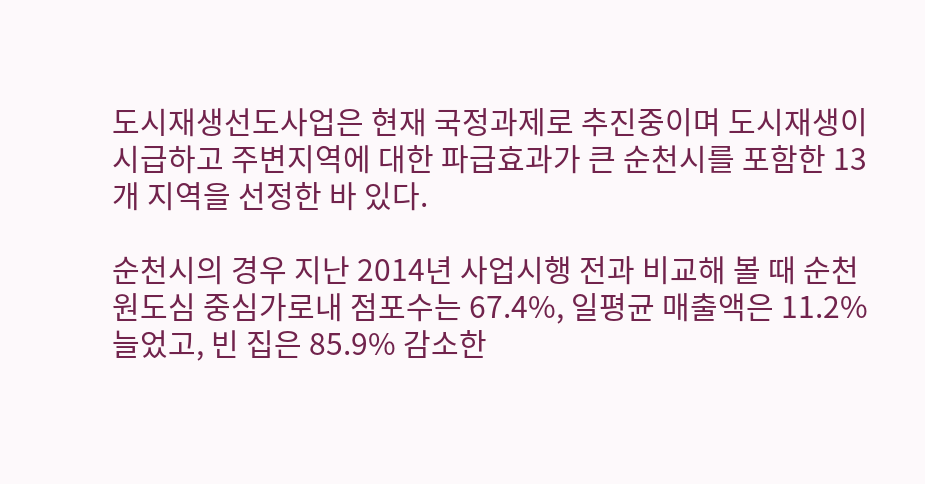도시재생선도사업은 현재 국정과제로 추진중이며 도시재생이 시급하고 주변지역에 대한 파급효과가 큰 순천시를 포함한 13개 지역을 선정한 바 있다.

순천시의 경우 지난 2014년 사업시행 전과 비교해 볼 때 순천 원도심 중심가로내 점포수는 67.4%, 일평균 매출액은 11.2% 늘었고, 빈 집은 85.9% 감소한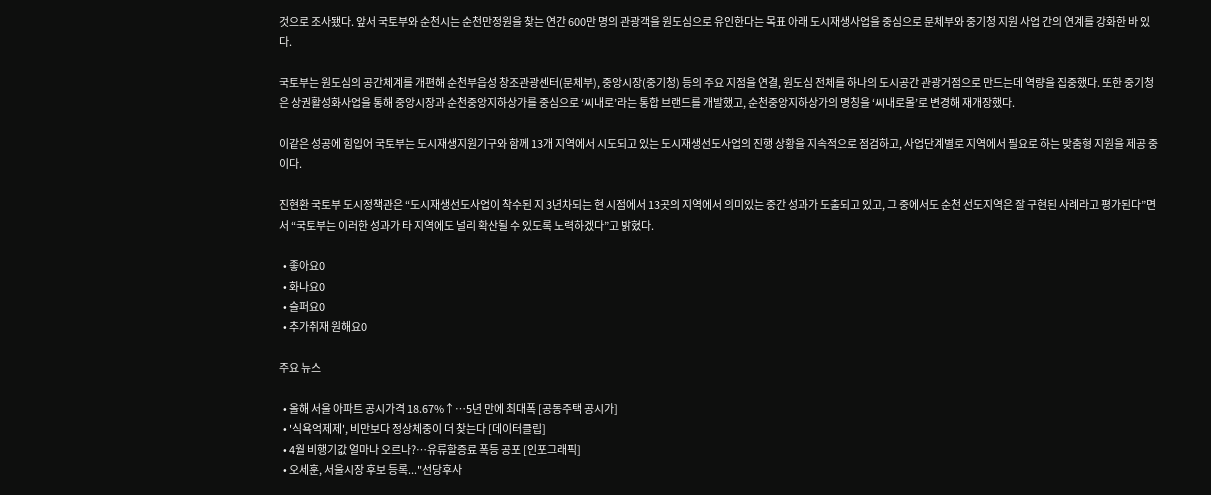것으로 조사됐다. 앞서 국토부와 순천시는 순천만정원을 찾는 연간 600만 명의 관광객을 원도심으로 유인한다는 목표 아래 도시재생사업을 중심으로 문체부와 중기청 지원 사업 간의 연계를 강화한 바 있다.

국토부는 원도심의 공간체계를 개편해 순천부읍성 창조관광센터(문체부), 중앙시장(중기청) 등의 주요 지점을 연결, 원도심 전체를 하나의 도시공간 관광거점으로 만드는데 역량을 집중했다. 또한 중기청은 상권활성화사업을 통해 중앙시장과 순천중앙지하상가를 중심으로 ‘씨내로’라는 통합 브랜드를 개발했고, 순천중앙지하상가의 명칭을 ‘씨내로몰’로 변경해 재개장했다.

이같은 성공에 힘입어 국토부는 도시재생지원기구와 함께 13개 지역에서 시도되고 있는 도시재생선도사업의 진행 상황을 지속적으로 점검하고, 사업단계별로 지역에서 필요로 하는 맞춤형 지원을 제공 중이다.

진현환 국토부 도시정책관은 “도시재생선도사업이 착수된 지 3년차되는 현 시점에서 13곳의 지역에서 의미있는 중간 성과가 도출되고 있고, 그 중에서도 순천 선도지역은 잘 구현된 사례라고 평가된다”면서 “국토부는 이러한 성과가 타 지역에도 널리 확산될 수 있도록 노력하겠다”고 밝혔다.

  • 좋아요0
  • 화나요0
  • 슬퍼요0
  • 추가취재 원해요0

주요 뉴스

  • 올해 서울 아파트 공시가격 18.67%↑…5년 만에 최대폭 [공동주택 공시가]
  • '식욕억제제', 비만보다 정상체중이 더 찾는다 [데이터클립]
  • 4월 비행기값 얼마나 오르나?…유류할증료 폭등 공포 [인포그래픽]
  • 오세훈, 서울시장 후보 등록..."선당후사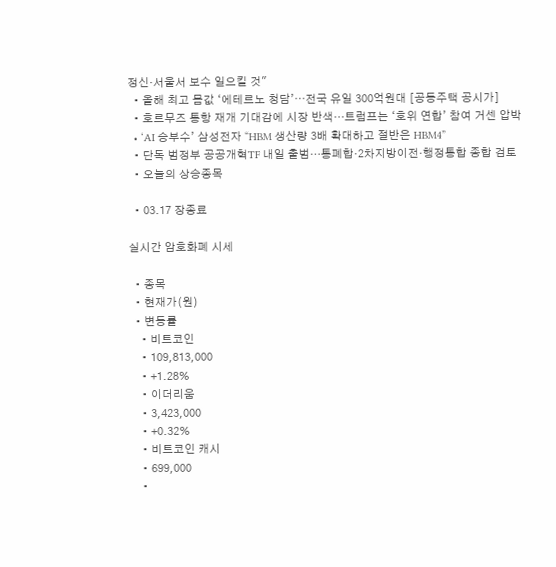정신·서울서 보수 일으킬 것"
  • 올해 최고 몸값 ‘에테르노 청담’⋯전국 유일 300억원대 [공동주택 공시가]
  • 호르무즈 통항 재개 기대감에 시장 반색…트럼프는 ‘호위 연합’ 참여 거센 압박
  • ‘AI 승부수’ 삼성전자 “HBM 생산량 3배 확대하고 절반은 HBM4”
  • 단독 범정부 공공개혁TF 내일 출범…통폐합·2차지방이전·행정통합 종합 검토
  • 오늘의 상승종목

  • 03.17 장종료

실시간 암호화폐 시세

  • 종목
  • 현재가(원)
  • 변동률
    • 비트코인
    • 109,813,000
    • +1.28%
    • 이더리움
    • 3,423,000
    • +0.32%
    • 비트코인 캐시
    • 699,000
    •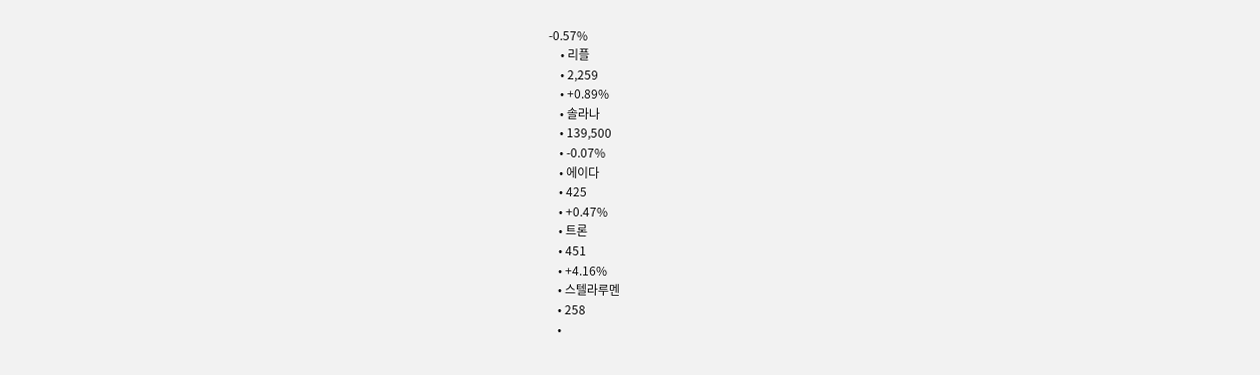-0.57%
    • 리플
    • 2,259
    • +0.89%
    • 솔라나
    • 139,500
    • -0.07%
    • 에이다
    • 425
    • +0.47%
    • 트론
    • 451
    • +4.16%
    • 스텔라루멘
    • 258
    •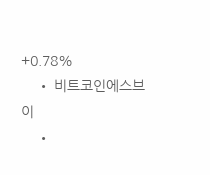+0.78%
    • 비트코인에스브이
    •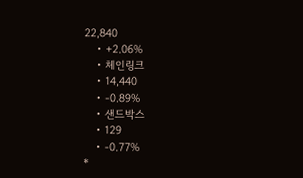22,840
    • +2.06%
    • 체인링크
    • 14,440
    • -0.89%
    • 샌드박스
    • 129
    • -0.77%
*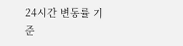24시간 변동률 기준